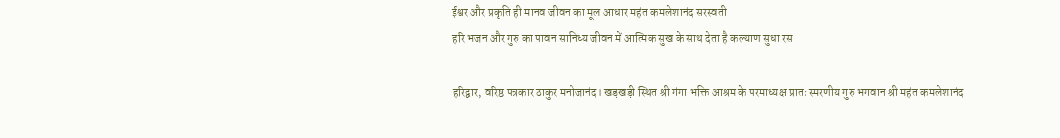ईश्वर और प्रकृति ही मानव जीवन का मूल आधार महंत कमलेशानंद सरस्वती
हरि भजन और गुरु का पावन सानिध्य जीवन में आत्मिक सुख के साथ देता है कल्याण सुधा रस

हरिद्वार, वरिष्ठ पत्रकार ठाकुर मनोजानंद। खड़खड़ी स्थित श्री गंगा भक्ति आश्रम के परमाध्यक्ष प्रातः स्मरणीय गुरु भगवान श्री महंत कमलेशानंद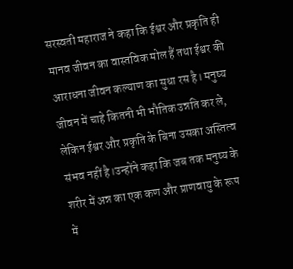सरस्वती महाराज ने कहा कि ईश्वर और प्रकृति ही मानव जीवन का वास्तविक मोल हैं तथा ईश्वर की आराधना जीवन कल्याण का सुधा रस है। मनुष्य जीवन में चाहे कितनी भी भौतिक उन्नति कर ले, लेकिन ईश्वर और प्रकृति के बिना उसका अस्तित्व संभव नहीं है।उन्होंने कहा कि जब तक मनुष्य के शरीर में अन्न का एक कण और प्राणवायु के रूप में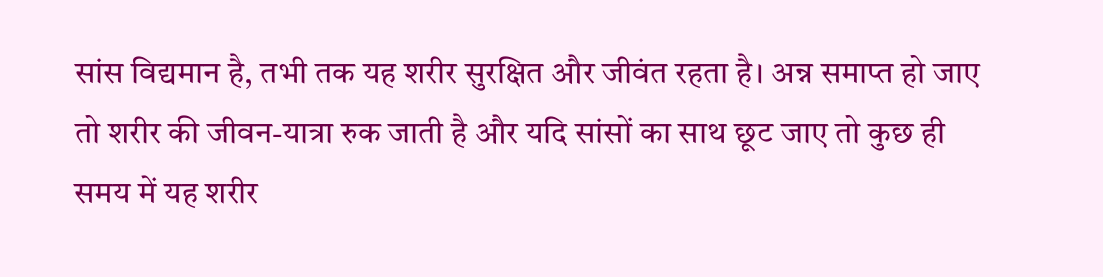सांस विद्यमान है, तभी तक यह शरीर सुरक्षित और जीवंत रहता है। अन्न समाप्त हो जाए तो शरीर की जीवन-यात्रा रुक जाती है और यदि सांसों का साथ छूट जाए तो कुछ ही समय में यह शरीर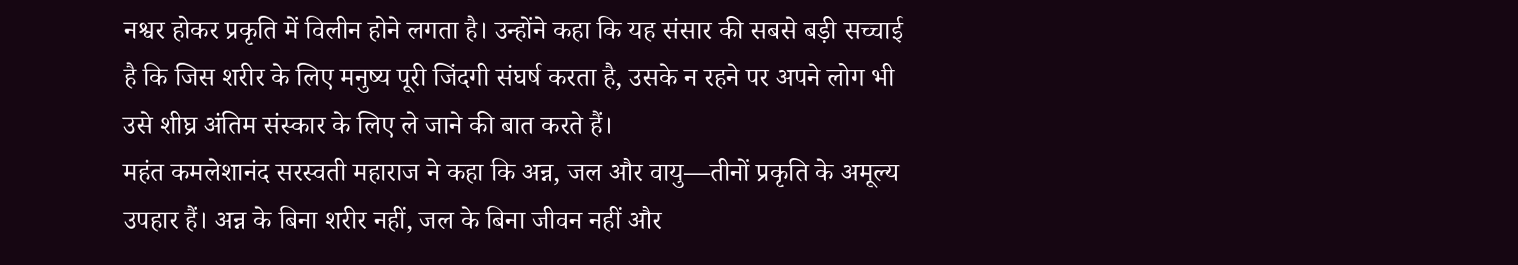नश्वर होकर प्रकृति में विलीन होने लगता है। उन्होंने कहा कि यह संसार की सबसे बड़ी सच्चाई है कि जिस शरीर के लिए मनुष्य पूरी जिंदगी संघर्ष करता है, उसके न रहने पर अपने लोग भी उसे शीघ्र अंतिम संस्कार के लिए ले जाने की बात करते हैं।
महंत कमलेशानंद सरस्वती महाराज ने कहा कि अन्न, जल और वायु—तीनों प्रकृति के अमूल्य उपहार हैं। अन्न के बिना शरीर नहीं, जल के बिना जीवन नहीं और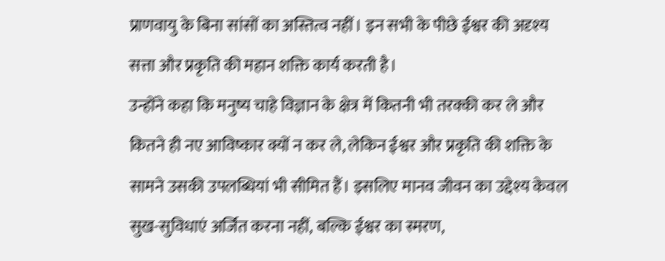प्राणवायु के बिना सांसों का अस्तित्व नहीं। इन सभी के पीछे ईश्वर की अदृश्य सत्ता और प्रकृति की महान शक्ति कार्य करती है।
उन्होंने कहा कि मनुष्य चाहे विज्ञान के क्षेत्र में कितनी भी तरक्की कर ले और कितने ही नए आविष्कार क्यों न कर ले, लेकिन ईश्वर और प्रकृति की शक्ति के सामने उसकी उपलब्धियां भी सीमित हैं। इसलिए मानव जीवन का उद्देश्य केवल सुख-सुविधाएं अर्जित करना नहीं, बल्कि ईश्वर का स्मरण,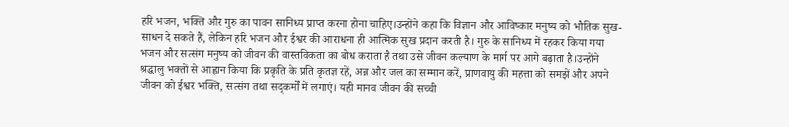हरि भजन, भक्ति और गुरु का पावन सानिध्य प्राप्त करना होना चाहिए।उन्होंने कहा कि विज्ञान और आविष्कार मनुष्य को भौतिक सुख-साधन दे सकते हैं, लेकिन हरि भजन और ईश्वर की आराधना ही आत्मिक सुख प्रदान करती है। गुरु के सानिध्य में रहकर किया गया भजन और सत्संग मनुष्य को जीवन की वास्तविकता का बोध कराता है तथा उसे जीवन कल्याण के मार्ग पर आगे बढ़ाता है।उन्होंने श्रद्धालु भक्तों से आह्वान किया कि प्रकृति के प्रति कृतज्ञ रहें, अन्न और जल का सम्मान करें, प्राणवायु की महत्ता को समझें और अपने जीवन को ईश्वर भक्ति, सत्संग तथा सद्कर्मों में लगाएं। यही मानव जीवन की सच्ची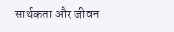सार्थकता और जीवन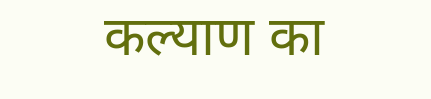कल्याण का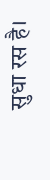सुधा रस है।